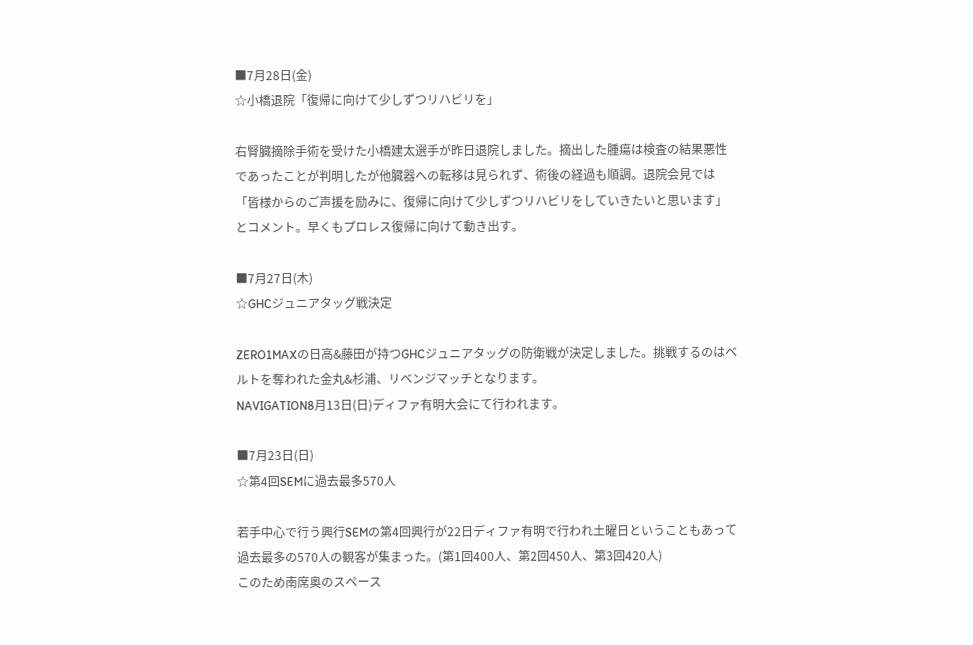■7月28日(金)
☆小橋退院「復帰に向けて少しずつリハビリを」

右腎臓摘除手術を受けた小橋建太選手が昨日退院しました。摘出した腫瘍は検査の結果悪性であったことが判明したが他臓器への転移は見られず、術後の経過も順調。退院会見では「皆様からのご声援を励みに、復帰に向けて少しずつリハビリをしていきたいと思います」とコメント。早くもプロレス復帰に向けて動き出す。

■7月27日(木)
☆GHCジュニアタッグ戦決定

ZERO1MAXの日高&藤田が持つGHCジュニアタッグの防衛戦が決定しました。挑戦するのはベルトを奪われた金丸&杉浦、リベンジマッチとなります。
NAVIGATION8月13日(日)ディファ有明大会にて行われます。

■7月23日(日)
☆第4回SEMに過去最多570人

若手中心で行う興行SEMの第4回興行が22日ディファ有明で行われ土曜日ということもあって過去最多の570人の観客が集まった。(第1回400人、第2回450人、第3回420人)
このため南席奥のスペース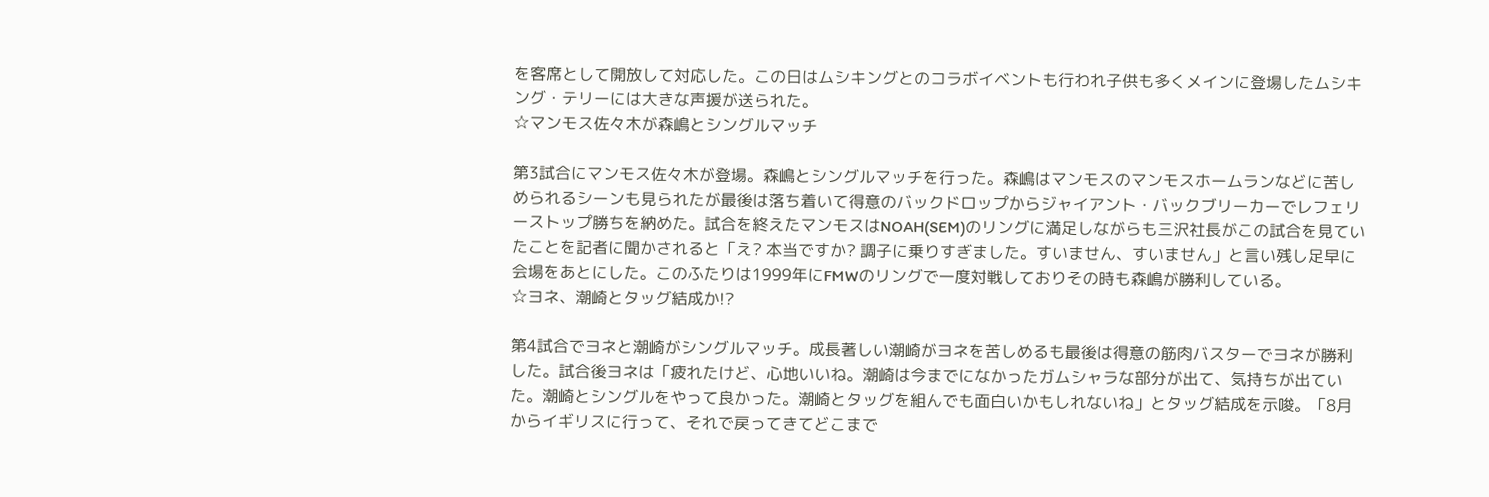を客席として開放して対応した。この日はムシキングとのコラボイベントも行われ子供も多くメインに登場したムシキング・テリーには大きな声援が送られた。
☆マンモス佐々木が森嶋とシングルマッチ

第3試合にマンモス佐々木が登場。森嶋とシングルマッチを行った。森嶋はマンモスのマンモスホームランなどに苦しめられるシーンも見られたが最後は落ち着いて得意のバックドロップからジャイアント・バックブリーカーでレフェリーストップ勝ちを納めた。試合を終えたマンモスはNOAH(SEM)のリングに満足しながらも三沢社長がこの試合を見ていたことを記者に聞かされると「え? 本当ですか? 調子に乗りすぎました。すいません、すいません」と言い残し足早に会場をあとにした。このふたりは1999年にFMWのリングで一度対戦しておりその時も森嶋が勝利している。
☆ヨネ、潮崎とタッグ結成か!?

第4試合でヨネと潮崎がシングルマッチ。成長著しい潮崎がヨネを苦しめるも最後は得意の筋肉バスターでヨネが勝利した。試合後ヨネは「疲れたけど、心地いいね。潮崎は今までになかったガムシャラな部分が出て、気持ちが出ていた。潮崎とシングルをやって良かった。潮崎とタッグを組んでも面白いかもしれないね」とタッグ結成を示唆。「8月からイギリスに行って、それで戻ってきてどこまで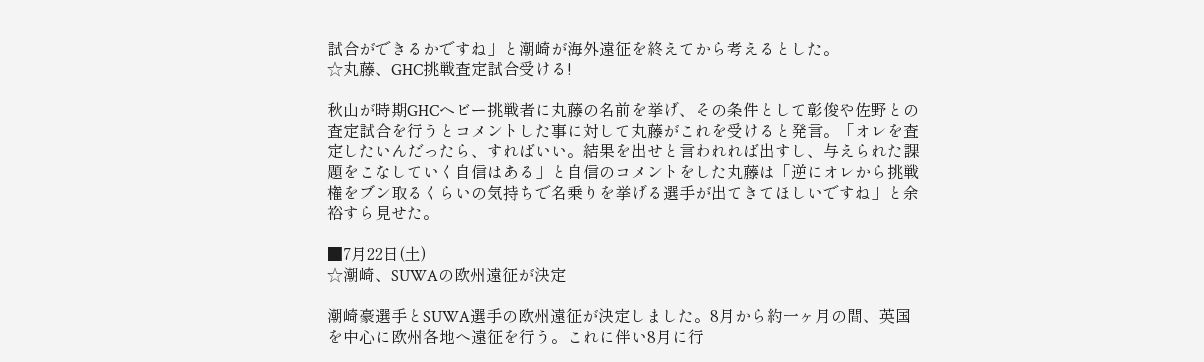試合ができるかですね」と潮崎が海外遠征を終えてから考えるとした。
☆丸藤、GHC挑戦査定試合受ける!

秋山が時期GHCヘビー挑戦者に丸藤の名前を挙げ、その条件として彰俊や佐野との査定試合を行うとコメントした事に対して丸藤がこれを受けると発言。「オレを査定したいんだったら、すればいい。結果を出せと言われれば出すし、与えられた課題をこなしていく自信はある」と自信のコメントをした丸藤は「逆にオレから挑戦権をブン取るくらいの気持ちで名乗りを挙げる選手が出てきてほしいですね」と余裕すら見せた。

■7月22日(土)
☆潮崎、SUWAの欧州遠征が決定

潮崎豪選手とSUWA選手の欧州遠征が決定しました。8月から約一ヶ月の間、英国を中心に欧州各地へ遠征を行う。これに伴い8月に行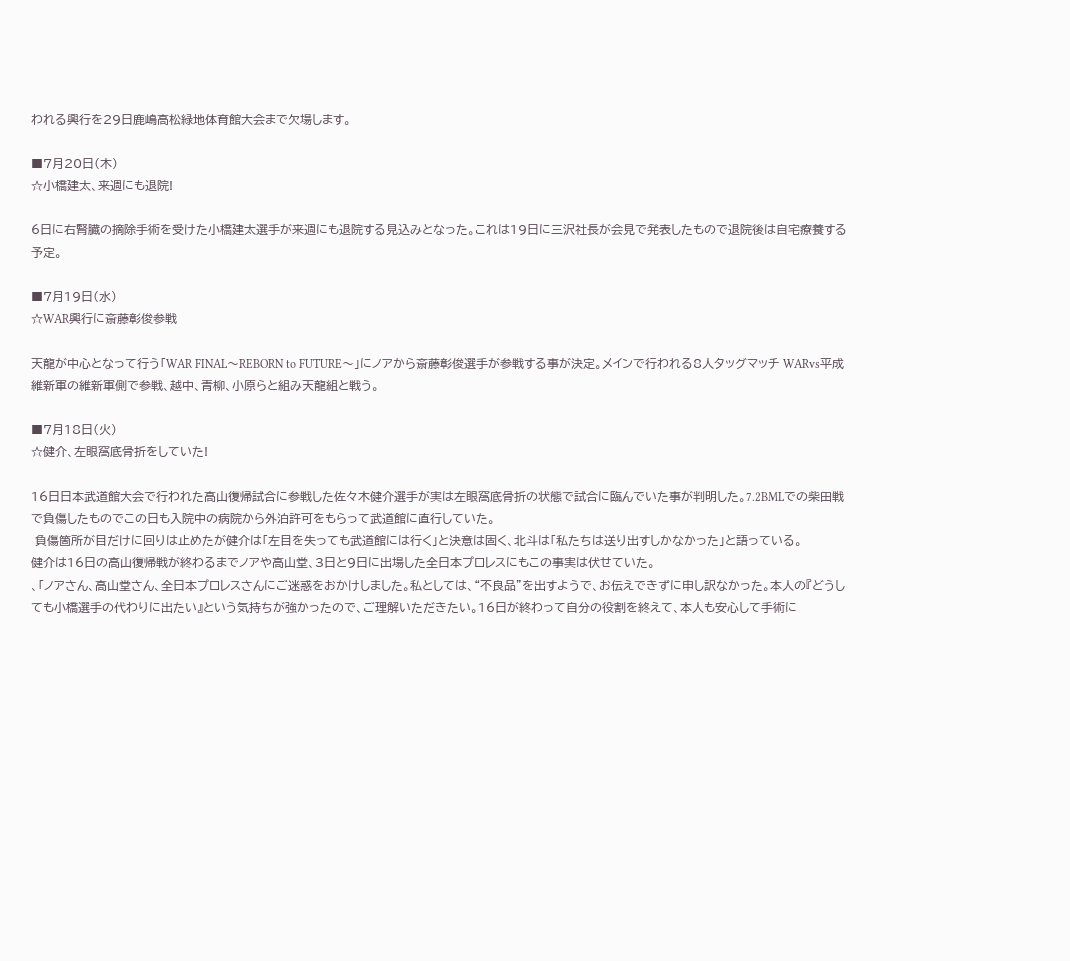われる興行を29日鹿嶋高松緑地体育館大会まで欠場します。

■7月20日(木)
☆小橋建太、来週にも退院!

6日に右腎臓の摘除手術を受けた小橋建太選手が来週にも退院する見込みとなった。これは19日に三沢社長が会見で発表したもので退院後は自宅療養する予定。

■7月19日(水)
☆WAR興行に斎藤彰俊参戦

天龍が中心となって行う「WAR FINAL〜REBORN to FUTURE〜」にノアから斎藤彰俊選手が参戦する事が決定。メインで行われる8人タッグマッチ WARvs平成維新軍の維新軍側で参戦、越中、青柳、小原らと組み天龍組と戦う。

■7月18日(火)
☆健介、左眼窩底骨折をしていた!

16日日本武道館大会で行われた高山復帰試合に参戦した佐々木健介選手が実は左眼窩底骨折の状態で試合に臨んでいた事が判明した。7.2BMLでの柴田戦で負傷したものでこの日も入院中の病院から外泊許可をもらって武道館に直行していた。
 負傷箇所が目だけに回りは止めたが健介は「左目を失っても武道館には行く」と決意は固く、北斗は「私たちは送り出すしかなかった」と語っている。
健介は16日の高山復帰戦が終わるまでノアや高山堂、3日と9日に出場した全日本プロレスにもこの事実は伏せていた。
、「ノアさん、高山堂さん、全日本プロレスさんにご迷惑をおかけしました。私としては、“不良品”を出すようで、お伝えできずに申し訳なかった。本人の『どうしても小橋選手の代わりに出たい』という気持ちが強かったので、ご理解いただきたい。16日が終わって自分の役割を終えて、本人も安心して手術に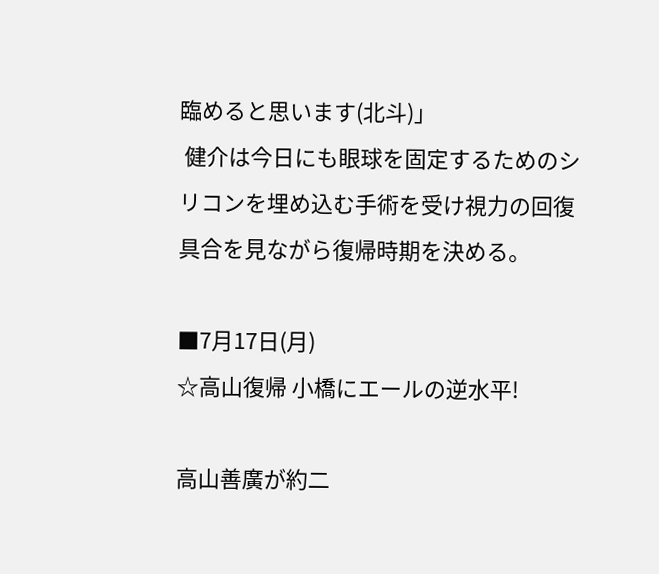臨めると思います(北斗)」
 健介は今日にも眼球を固定するためのシリコンを埋め込む手術を受け視力の回復具合を見ながら復帰時期を決める。

■7月17日(月)
☆高山復帰 小橋にエールの逆水平!

高山善廣が約二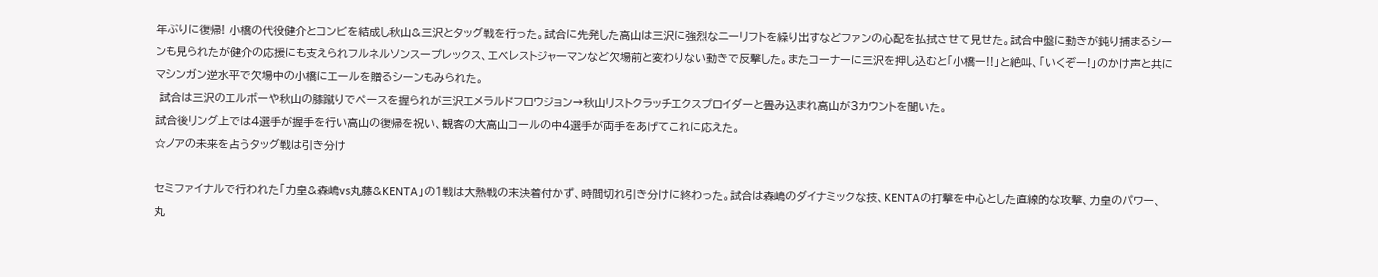年ぶりに復帰! 小橋の代役健介とコンビを結成し秋山&三沢とタッグ戦を行った。試合に先発した高山は三沢に強烈なニーリフトを繰り出すなどファンの心配を払拭させて見せた。試合中盤に動きが鈍り捕まるシーンも見られたが健介の応援にも支えられフルネルソンスープレックス、エベレストジャーマンなど欠場前と変わりない動きで反撃した。またコーナーに三沢を押し込むと「小橋ー!!」と絶叫、「いくぞー!」のかけ声と共にマシンガン逆水平で欠場中の小橋にエールを贈るシーンもみられた。
 試合は三沢のエルボーや秋山の膝蹴りでペースを握られが三沢エメラルドフロウジョン→秋山リストクラッチエクスプロイダーと畳み込まれ高山が3カウントを聞いた。
試合後リング上では4選手が握手を行い高山の復帰を祝い、観客の大高山コールの中4選手が両手をあげてこれに応えた。
☆ノアの未来を占うタッグ戦は引き分け

セミファイナルで行われた「力皇&森嶋vs丸藤&KENTA」の1戦は大熱戦の末決着付かず、時間切れ引き分けに終わった。試合は森嶋のダイナミックな技、KENTAの打撃を中心とした直線的な攻撃、力皇のパワー、丸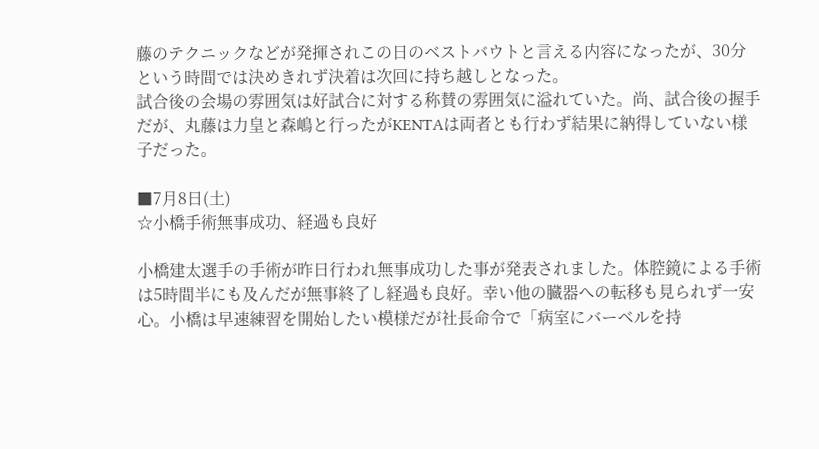藤のテクニックなどが発揮されこの日のベストバウトと言える内容になったが、30分という時間では決めきれず決着は次回に持ち越しとなった。
試合後の会場の雰囲気は好試合に対する称賛の雰囲気に溢れていた。尚、試合後の握手だが、丸藤は力皇と森嶋と行ったがKENTAは両者とも行わず結果に納得していない様子だった。

■7月8日(土)
☆小橋手術無事成功、経過も良好

小橋建太選手の手術が昨日行われ無事成功した事が発表されました。体腔鏡による手術は5時間半にも及んだが無事終了し経過も良好。幸い他の臓器への転移も見られず一安心。小橋は早速練習を開始したい模様だが社長命令で「病室にバーベルを持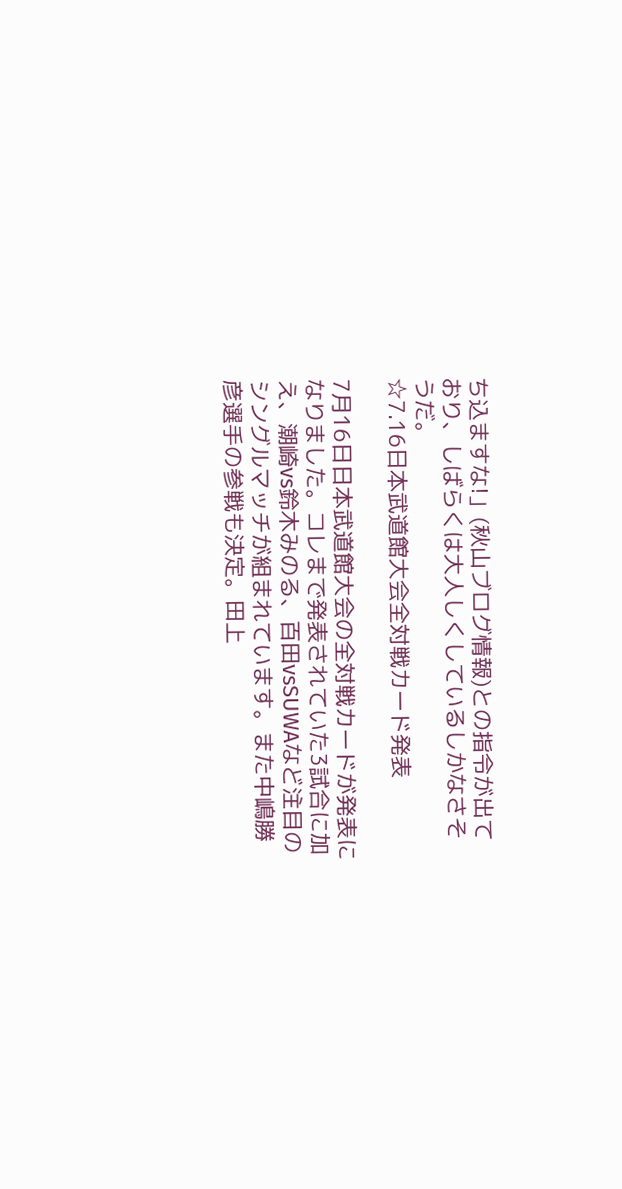ち込ますな!」(秋山ブログ情報)との指令が出ており、しばらくは大人しくしているしかなさそうだ。
☆7.16日本武道館大会全対戦カード発表

7月16日日本武道館大会の全対戦カードが発表になりました。コレまで発表されていた3試合に加え、潮崎vs鈴木みのる、百田vsSUWAなど注目のシングルマッチが組まれています。また中嶋勝彦選手の参戦も決定。田上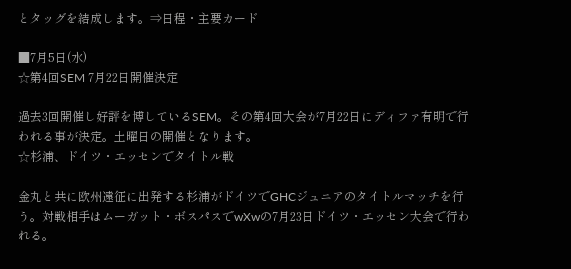とタッグを結成します。⇒日程・主要カード

■7月5日(水)
☆第4回SEM 7月22日開催決定

過去3回開催し好評を博しているSEM。その第4回大会が7月22日にディファ有明で行われる事が決定。土曜日の開催となります。
☆杉浦、ドイツ・エッセンでタイトル戦

金丸と共に欧州遠征に出発する杉浦がドイツでGHCジュニアのタイトルマッチを行う。対戦相手はムーガット・ボスパスでwXwの7月23日ドイツ・エッセン大会で行われる。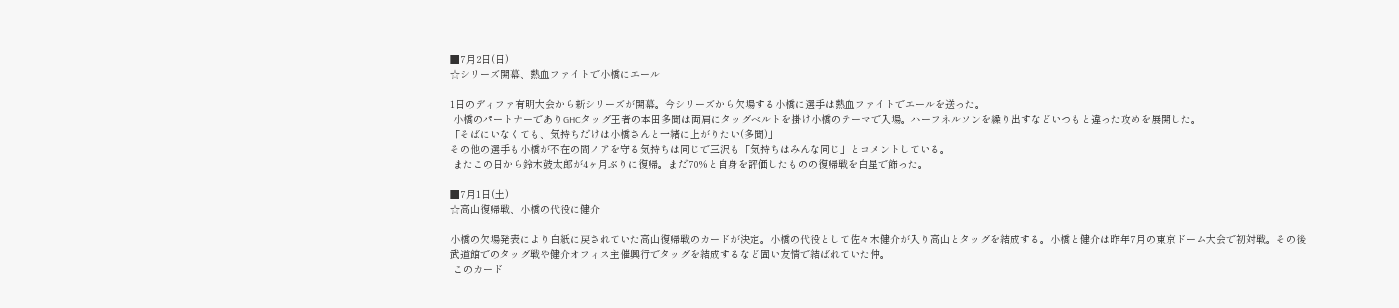■7月2日(日)
☆シリーズ開幕、熱血ファイトで小橋にエール

1日のディファ有明大会から新シリーズが開幕。今シリーズから欠場する小橋に選手は熱血ファイトでエールを送った。
 小橋のパートナーでありGHCタッグ王者の本田多聞は両肩にタッグベルトを掛け小橋のテーマで入場。ハーフネルソンを繰り出すなどいつもと違った攻めを展開した。
「そばにいなくても、気持ちだけは小橋さんと一緒に上がりたい(多聞)」
その他の選手も小橋が不在の間ノアを守る気持ちは同じで三沢も「気持ちはみんな同じ」とコメントしている。
 またこの日から鈴木鼓太郎が4ヶ月ぶりに復帰。まだ70%と自身を評価したものの復帰戦を白星で飾った。

■7月1日(土)
☆高山復帰戦、小橋の代役に健介

小橋の欠場発表により白紙に戻されていた高山復帰戦のカードが決定。小橋の代役として佐々木健介が入り高山とタッグを結成する。小橋と健介は昨年7月の東京ドーム大会で初対戦。その後武道館でのタッグ戦や健介オフィス主催興行でタッグを結成するなど固い友情で結ばれていた仲。
 このカード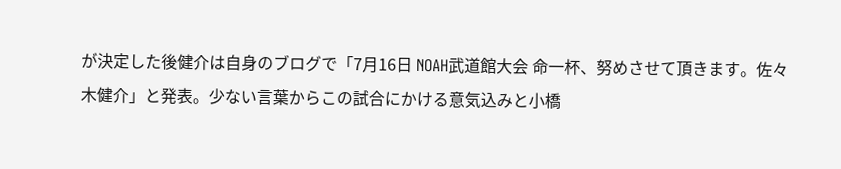が決定した後健介は自身のブログで「7月16日 NOAH武道館大会 命一杯、努めさせて頂きます。佐々木健介」と発表。少ない言葉からこの試合にかける意気込みと小橋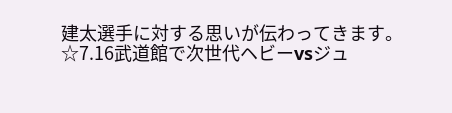建太選手に対する思いが伝わってきます。
☆7.16武道館で次世代ヘビーvsジュ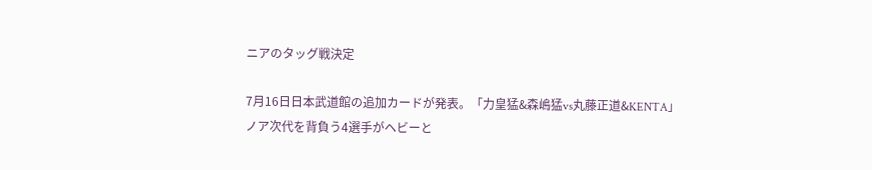ニアのタッグ戦決定

7月16日日本武道館の追加カードが発表。「力皇猛&森嶋猛vs丸藤正道&KENTA」
ノア次代を背負う4選手がヘビーと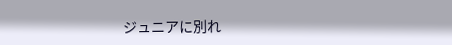ジュニアに別れ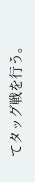てタッグ戦を行う。